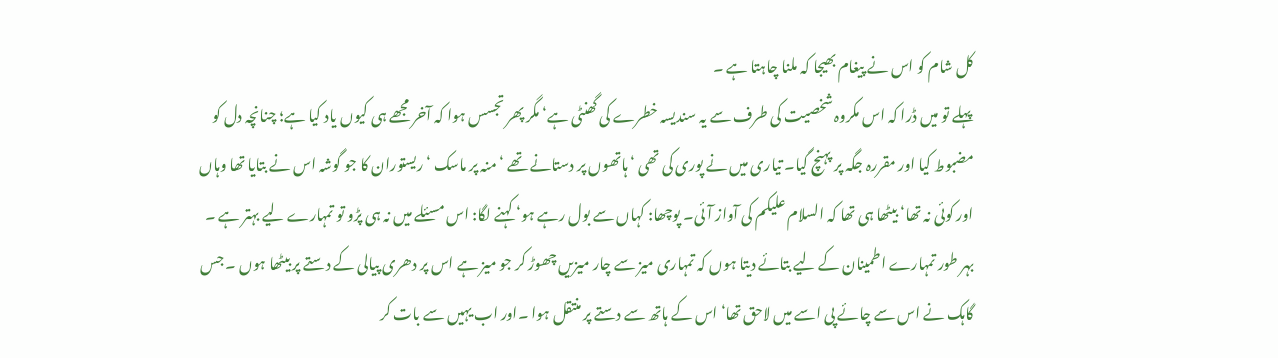کل شام کو اس نے پیغام بھیجا کہ ملنا چاہتا ہے ۔
پہلے تو میں ڈرا کہ اس مکروہ شخصیت کی طرف سے یہ سندیسہ خطرے کی گھنٹی ہے‘ مگر پھر تجسس ہوا کہ آخر مجھے ہی کیوں یاد کیا ہے؛ چنانچہ دل کو مضبوط کیا اور مقررہ جگہ پر پہنچ گیا۔ تیاری میں نے پوری کی تھی ‘ ہاتھوں پر دستانے تھے ‘ منہ پر ماسک ‘ ریستوران کا جو گوشہ اس نے بتایا تھا وہاں اور کوئی نہ تھا‘ بیٹھا ہی تھا کہ السلام علیکم کی آواز آئی۔ پوچھا: کہاں سے بول رہے ہو‘ کہنے لگا: اس مسئلے میں نہ ہی پڑو تو تمہارے لیے بہتر ہے ۔ بہر طور تمہارے اطمینان کے لیے بتائے دیتا ہوں کہ تمہاری میز سے چار میزیں چھوڑ کر جو میز ہے اس پر دھری پیالی کے دستے پر بیٹھا ہوں ۔ جس گاہک نے اس سے چائے پی اسے میں لاحق تھا‘ اس کے ہاتھ سے دستے پر منتقل ہوا ۔اور اب یہیں سے بات کر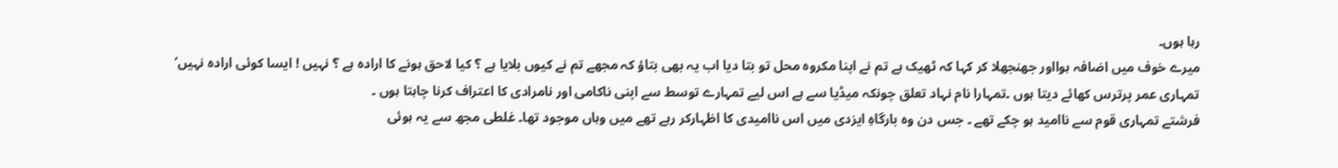رہا ہوں۔
میرے خوف میں اضافہ ہوااور جھنجھلا کر کہا کہ ٹھیک ہے تم نے اپنا مکروہ محل تو بتا دیا اب یہ بھی بتاؤ کہ مجھے تم نے کیوں بلایا ہے ؟ کیا لاحق ہونے کا ارادہ ہے ؟ نہیں ! ایسا کوئی ارادہ نہیں‘ تمہاری عمر پرترس کھائے دیتا ہوں ۔تمہارا نام نہاد تعلق چونکہ میڈیا سے ہے اس لیے تمہارے توسط سے اپنی ناکامی اور نامرادی کا اعتراف کرنا چاہتا ہوں ۔
فرشتے تمہاری قوم سے ناامید ہو چکے تھے ۔ جس دن وہ بارگاہِ ایزدی میں اس ناامیدی کا اظہارکر رہے تھے میں وہاں موجود تھا۔ غلطی مجھ سے یہ ہوئی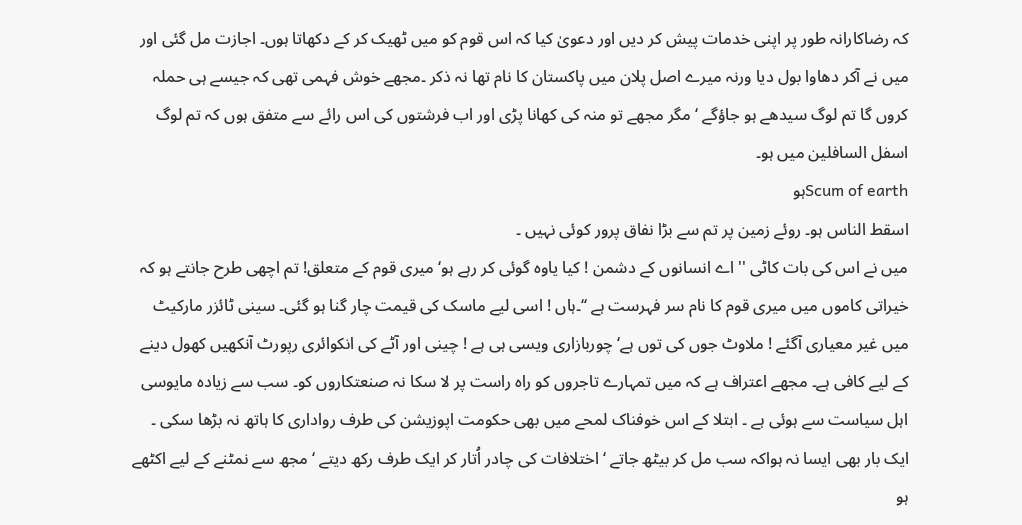کہ رضاکارانہ طور پر اپنی خدمات پیش کر دیں اور دعویٰ کیا کہ اس قوم کو میں ٹھیک کر کے دکھاتا ہوں۔ اجازت مل گئی اور میں نے آکر دھاوا بول دیا ورنہ میرے اصل پلان میں پاکستان کا نام تھا نہ ذکر ۔مجھے خوش فہمی تھی کہ جیسے ہی حملہ کروں گا تم لوگ سیدھے ہو جاؤگے ‘ مگر مجھے تو منہ کی کھانا پڑی اور اب فرشتوں کی اس رائے سے متفق ہوں کہ تم لوگ اسفل السافلین میں ہو۔
Scum of earthہو
اسقط الناس ہو۔ روئے زمین پر تم سے بڑا نفاق پرور کوئی نہیں ۔
میں نے اس کی بات کاٹی '' اے انسانوں کے دشمن ! کیا یاوہ گوئی کر رہے ہو‘ میری قوم کے متعلق! تم اچھی طرح جانتے ہو کہ خیراتی کاموں میں میری قوم کا نام سر فہرست ہے ‘‘۔ہاں ! اسی لیے ماسک کی قیمت چار گنا ہو گئی۔ سینی ٹائزر مارکیٹ میں غیر معیاری آگئے ! ملاوٹ جوں کی توں ہے‘ چوربازاری ویسی ہی ہے ! چینی اور آٹے کی انکوائری رپورٹ آنکھیں کھول دینے کے لیے کافی ہے۔ مجھے اعتراف ہے کہ میں تمہارے تاجروں کو راہ راست پر لا سکا نہ صنعتکاروں کو۔ سب سے زیادہ مایوسی اہل سیاست سے ہوئی ہے ۔ ابتلا کے اس خوفناک لمحے میں بھی حکومت اپوزیشن کی طرف رواداری کا ہاتھ نہ بڑھا سکی ۔ ایک بار بھی ایسا نہ ہواکہ سب مل کر بیٹھ جاتے ‘اختلافات کی چادر اُتار کر ایک طرف رکھ دیتے ‘ مجھ سے نمٹنے کے لیے اکٹھے ہو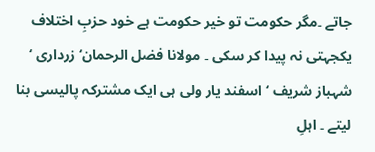جاتے ۔مگر حکومت تو خیر حکومت ہے خود حزبِ اختلاف یکجہتی نہ پیدا کر سکی ۔ مولانا فضل الرحمان‘ زرداری ‘ شہباز شریف ‘ اسفند یار ولی ہی ایک مشترکہ پالیسی بنا لیتے ۔ اہلِ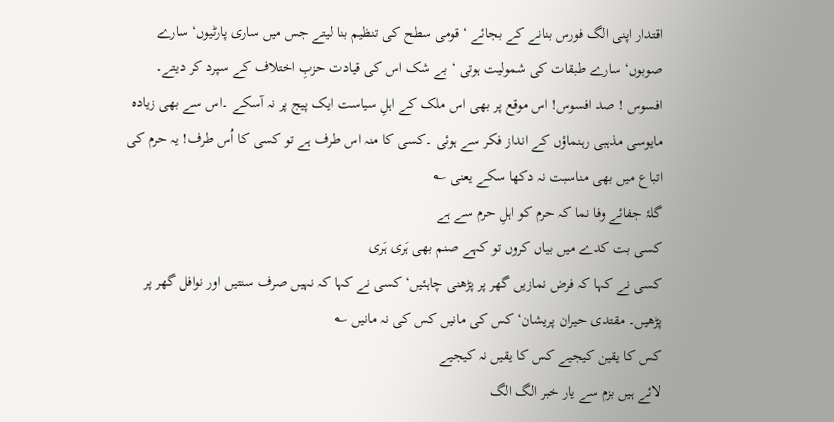اقتدار اپنی الگ فورس بنانے کے بجائے ‘ قومی سطح کی تنظیم بنا لیتے جس میں ساری پارٹیوں‘ سارے صوبوں‘ سارے طبقات کی شمولیت ہوتی ‘ بے شک اس کی قیادت حزبِ اختلاف کے سپرد کر دیتے۔ افسوس ! صد افسوس! اس موقع پر بھی اس ملک کے اہلِ سیاست ایک پیج پر نہ آسکے ۔اس سے بھی زیادہ مایوسی مذہبی رہنماؤں کے انداز فکر سے ہوئی ۔کسی کا منہ اس طرف ہے تو کسی کا اُس طرف! یہ حرم کی اتباع میں بھی مناسبت نہ دکھا سکے یعنی ؎
گلۂ جفائے وفا نما کہ حرم کو اہلِ حرم سے ہے
کسی بت کدے میں بیاں کروں تو کہے صنم بھی ہَری ہَری
کسی نے کہا کہ فرض نمازیں گھر پر پڑھنی چاہئیں‘ کسی نے کہا کہ نہیں صرف سنتیں اور نوافل گھر پر پڑھیں۔ مقتدی حیران پریشان‘ کس کی مانیں کس کی نہ مانیں ؎
کس کا یقین کیجیے کس کا یقیں نہ کیجیے
لائے ہیں بزم سے یار خبر الگ الگ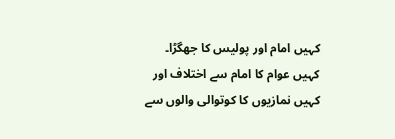کہیں امام اور پولیس کا جھگڑا۔ کہیں عوام کا امام سے اختلاف اور کہیں نمازیوں کا کوتوالی والوں سے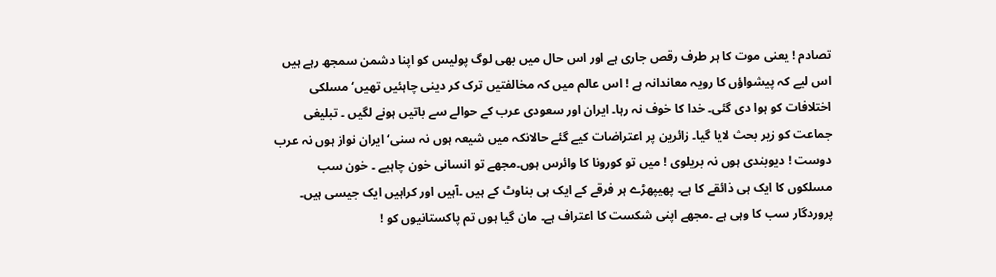تصادم ! یعنی موت کا ہر طرف رقص جاری ہے اور اس حال میں بھی لوگ پولیس کو اپنا دشمن سمجھ رہے ہیں اس لیے کہ پیشواؤں کا رویہ معاندانہ ہے ! اس عالم میں کہ مخالفتیں ترک کر دینی چاہئیں تھیں‘ مسلکی اختلافات کو ہوا دی گئی۔ خدا کا خوف نہ رہا۔ ایران اور سعودی عرب کے حوالے سے باتیں ہونے لگیں ۔ تبلیغی جماعت کو زیر بحث لایا گیا۔ زائرین پر اعتراضات کیے گئے حالانکہ میں شیعہ ہوں نہ سنی‘ ایران نواز ہوں نہ عرب دوست ! دیوبندی ہوں نہ بریلوی ! میں تو کورونا کا وائرس ہوں۔مجھے تو انسانی خون چاہیے ۔ خون سب مسلکوں کا ایک ہی ذائقے کا ہے۔ پھیپھڑے ہر فرقے کے ایک ہی بناوٹ کے ہیں ۔آہیں اور کراہیں ایک جیسی ہیں۔ پروردگار سب کا وہی ہے ۔مجھے اپنی شکست کا اعتراف ہے۔ مان گیا ہوں تم پاکستانیوں کو !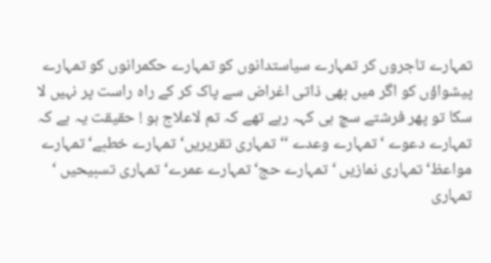تمہارے تاجروں کر تمہارے سیاستدانوں کو تمہارے حکمرانوں کو تمہارے پیشواؤں کو اگر میں بھی ذاتی اغراض سے پاک کر کے راہ راست پر نہیں لا سکا تو پھر فرشتے سچ ہی کہہ رہے تھے کہ تم لاعلاج ہو ! حقیقت یہ ہے کہ تمہارے دعوے ‘ تمہارے وعدے ‘‘ تمہاری تقریریں‘تمہارے خطبے‘ تمہارے مواعظ‘ تمہاری نمازیں ‘ تمہارے حج‘ تمہارے عمرے‘ تمہاری تسبیحیں ‘ تمہاری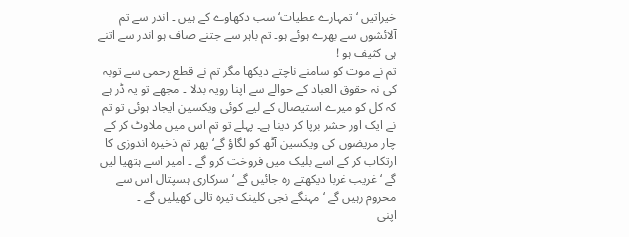خیراتیں ‘تمہارے عطیات‘ سب دکھاوے کے ہیں ۔ اندر سے تم آلائشوں سے بھرے ہوئے ہو۔ تم باہر سے جتنے صاف ہو اندر سے اتنے ہی کثیف ہو !
تم نے موت کو سامنے ناچتے دیکھا مگر تم نے قطع رحمی سے توبہ کی نہ حقوق العباد کے حوالے سے اپنا رویہ بدلا ۔ مجھے تو یہ ڈر ہے کہ کل کو میرے استیصال کے لیے کوئی ویکسین ایجاد ہوئی تو تم نے ایک اور حشر برپا کر دینا ہے۔ پہلے تو تم اس میں ملاوٹ کر کے چار مریضوں کی ویکسین آٹھ کو لگاؤ گے‘ پھر تم ذخیرہ اندوزی کا ارتکاب کر کے اسے بلیک میں فروخت کرو گے ۔ امیر اسے ہتھیا لیں گے ‘ غریب غربا دیکھتے رہ جائیں گے ‘ سرکاری ہسپتال اس سے محروم رہیں گے ‘ مہنگے نجی کلینک تیرہ تالی کھیلیں گے ۔
اپنی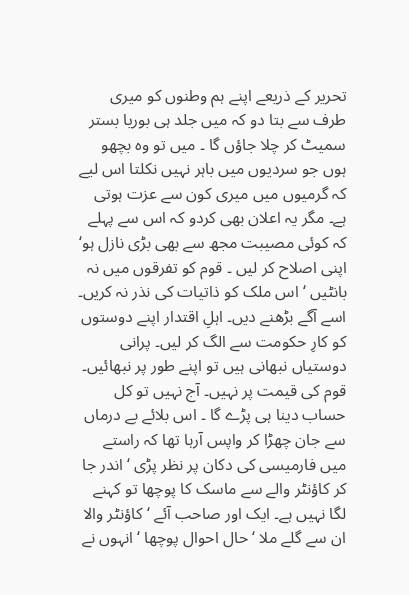تحریر کے ذریعے اپنے ہم وطنوں کو میری طرف سے بتا دو کہ میں جلد ہی بوریا بستر سمیٹ کر چلا جاؤں گا ۔ میں تو وہ بچھو ہوں جو سردیوں میں باہر نہیں نکلتا اس لیے کہ گرمیوں میں میری کون سے عزت ہوتی ہے۔ مگر یہ اعلان بھی کردو کہ اس سے پہلے کہ کوئی مصیبت مجھ سے بھی بڑی نازل ہو‘ اپنی اصلاح کر لیں ۔ قوم کو تفرقوں میں نہ بانٹیں ‘ اس ملک کو ذاتیات کی نذر نہ کریں۔ اسے آگے بڑھنے دیں۔ اہلِ اقتدار اپنے دوستوں کو کارِ حکومت سے الگ کر لیں۔ پرانی دوستیاں نبھانی ہیں تو اپنے طور پر نبھائیں۔ قوم کی قیمت پر نہیں۔ آج نہیں تو کل حساب دینا ہی پڑے گا ۔ اس بلائے بے درماں سے جان چھڑا کر واپس آرہا تھا کہ راستے میں فارمیسی کی دکان پر نظر پڑی ‘اندر جا کر کاؤنٹر والے سے ماسک کا پوچھا تو کہنے لگا نہیں ہے۔ ایک اور صاحب آئے ‘ کاؤنٹر والا ان سے گلے ملا ‘ حال احوال پوچھا ‘ انہوں نے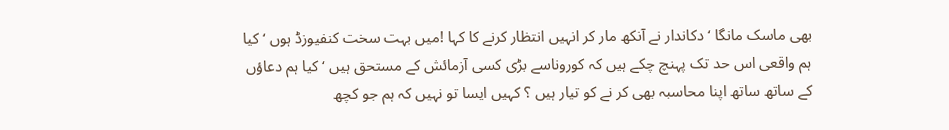بھی ماسک مانگا ‘ دکاندار نے آنکھ مار کر انہیں انتظار کرنے کا کہا !میں بہت سخت کنفیوزڈ ہوں ‘ کیا ہم واقعی اس حد تک پہنچ چکے ہیں کہ کوروناسے بڑی کسی آزمائش کے مستحق ہیں ‘کیا ہم دعاؤں کے ساتھ ساتھ اپنا محاسبہ بھی کر نے کو تیار ہیں ؟ کہیں ایسا تو نہیں کہ ہم جو کچھ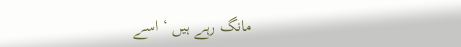مانگ رہے ہیں ‘ اسے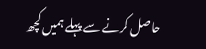حاصل کرنے سے پہلے ہمیں کچھ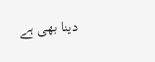دینا بھی ہے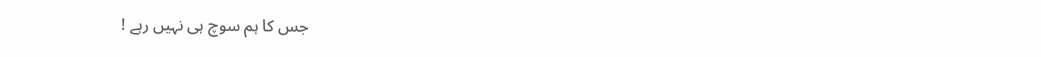جس کا ہم سوچ ہی نہیں رہے !